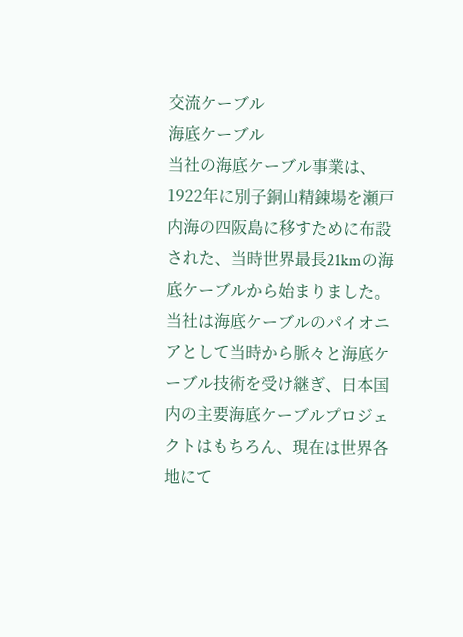交流ケーブル
海底ケーブル
当社の海底ケーブル事業は、1922年に別子銅山精錬場を瀬戸内海の四阪島に移すために布設された、当時世界最長21kmの海底ケーブルから始まりました。当社は海底ケーブルのパイオニアとして当時から脈々と海底ケーブル技術を受け継ぎ、日本国内の主要海底ケーブルプロジェクトはもちろん、現在は世界各地にて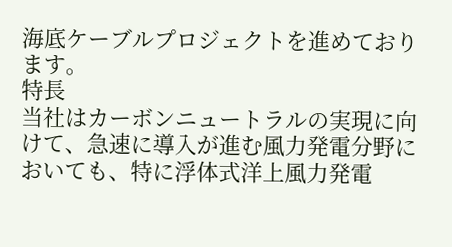海底ケーブルプロジェクトを進めております。
特長
当社はカーボンニュートラルの実現に向けて、急速に導入が進む風力発電分野においても、特に浮体式洋上風力発電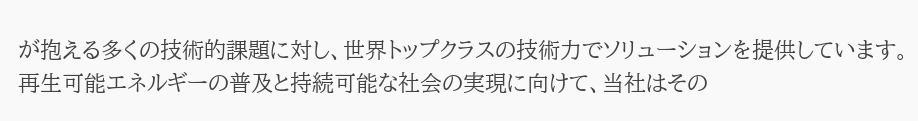が抱える多くの技術的課題に対し、世界トップクラスの技術力でソリューションを提供しています。再生可能エネルギーの普及と持続可能な社会の実現に向けて、当社はその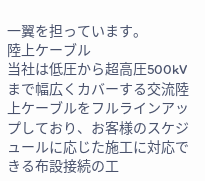一翼を担っています。
陸上ケーブル
当社は低圧から超高圧500kVまで幅広くカバーする交流陸上ケーブルをフルラインアップしており、お客様のスケジュールに応じた施工に対応できる布設接続の工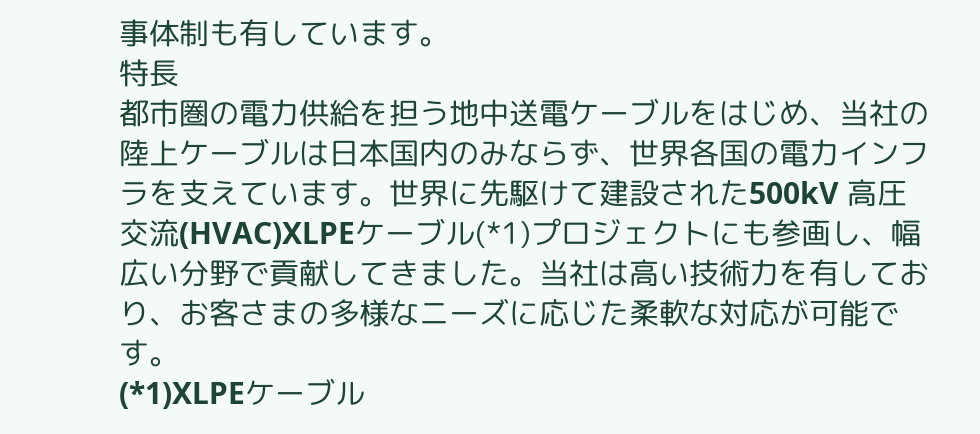事体制も有しています。
特長
都市圏の電力供給を担う地中送電ケーブルをはじめ、当社の陸上ケーブルは日本国内のみならず、世界各国の電力インフラを支えています。世界に先駆けて建設された500kV 高圧交流(HVAC)XLPEケーブル(*1)プロジェクトにも参画し、幅広い分野で貢献してきました。当社は高い技術力を有しており、お客さまの多様なニーズに応じた柔軟な対応が可能です。
(*1)XLPEケーブル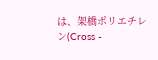は、架橋ポリエチレン(Cross -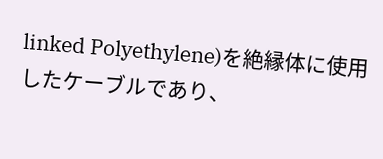linked Polyethylene)を絶縁体に使用したケーブルであり、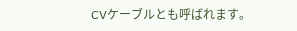CVケーブルとも呼ばれます。